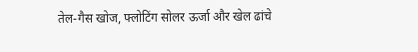तेल-गैस खोज, फ्लोटिंग सोलर ऊर्जा और खेल ढांचे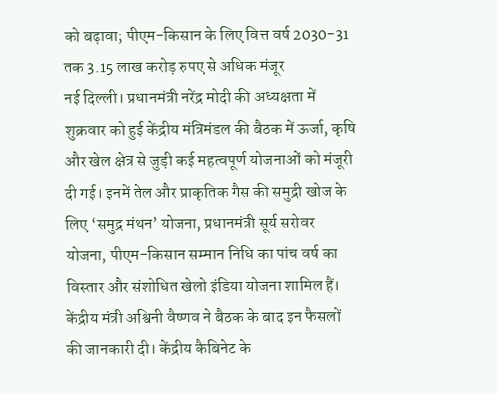को बढ़ावा; पीएम-किसान के लिए वित्त वर्ष 2030-31 तक 3.15 लाख करोड़ रुपए से अधिक मंजूर
नई दिल्ली। प्रधानमंत्री नरेंद्र मोदी की अध्यक्षता में शुक्रवार को हुई केंद्रीय मंत्रिमंडल की बैठक में ऊर्जा, कृषि और खेल क्षेत्र से जुड़ी कई महत्वपूर्ण योजनाओं को मंजूरी दी गई। इनमें तेल और प्राकृतिक गैस की समुद्री खोज के लिए ‘समुद्र मंथन’ योजना, प्रधानमंत्री सूर्य सरोवर योजना, पीएम-किसान सम्मान निधि का पांच वर्ष का विस्तार और संशोधित खेलो इंडिया योजना शामिल हैं। केंद्रीय मंत्री अश्विनी वैष्णव ने बैठक के बाद इन फैसलों की जानकारी दी। केंद्रीय कैबिनेट के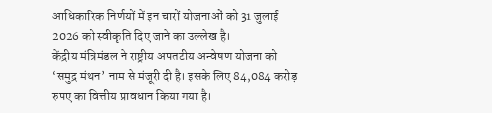आधिकारिक निर्णयों में इन चारों योजनाओं को 31 जुलाई 2026 को स्वीकृति दिए जाने का उल्लेख है।
केंद्रीय मंत्रिमंडल ने राष्ट्रीय अपतटीय अन्वेषण योजना को ‘समुद्र मंथन’ नाम से मंजूरी दी है। इसके लिए 84,084 करोड़ रुपए का वित्तीय प्रावधान किया गया है।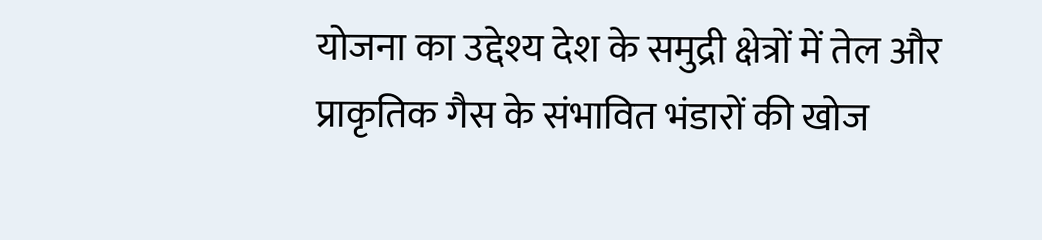योजना का उद्देश्य देश के समुद्री क्षेत्रों में तेल और प्राकृतिक गैस के संभावित भंडारों की खोज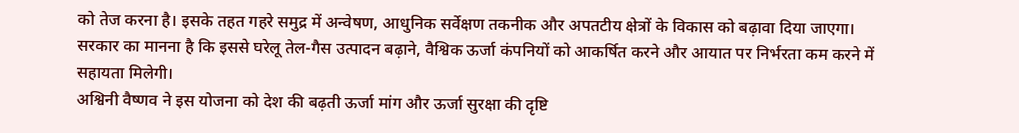को तेज करना है। इसके तहत गहरे समुद्र में अन्वेषण, आधुनिक सर्वेक्षण तकनीक और अपतटीय क्षेत्रों के विकास को बढ़ावा दिया जाएगा। सरकार का मानना है कि इससे घरेलू तेल-गैस उत्पादन बढ़ाने, वैश्विक ऊर्जा कंपनियों को आकर्षित करने और आयात पर निर्भरता कम करने में सहायता मिलेगी।
अश्विनी वैष्णव ने इस योजना को देश की बढ़ती ऊर्जा मांग और ऊर्जा सुरक्षा की दृष्टि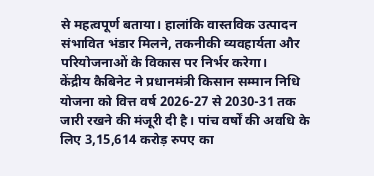से महत्वपूर्ण बताया। हालांकि वास्तविक उत्पादन संभावित भंडार मिलने, तकनीकी व्यवहार्यता और परियोजनाओं के विकास पर निर्भर करेगा।
केंद्रीय कैबिनेट ने प्रधानमंत्री किसान सम्मान निधि योजना को वित्त वर्ष 2026-27 से 2030-31 तक जारी रखने की मंजूरी दी है। पांच वर्षों की अवधि के लिए 3,15,614 करोड़ रुपए का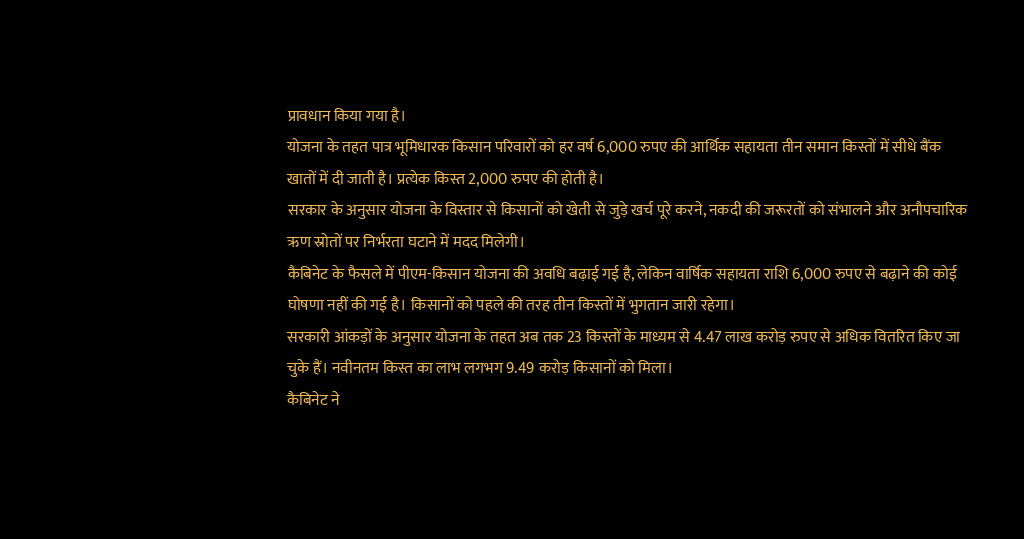प्रावधान किया गया है।
योजना के तहत पात्र भूमिधारक किसान परिवारों को हर वर्ष 6,000 रुपए की आर्थिक सहायता तीन समान किस्तों में सीधे बैंक खातों में दी जाती है। प्रत्येक किस्त 2,000 रुपए की होती है।
सरकार के अनुसार योजना के विस्तार से किसानों को खेती से जुड़े खर्च पूरे करने, नकदी की जरूरतों को संभालने और अनौपचारिक ऋण स्रोतों पर निर्भरता घटाने में मदद मिलेगी।
कैबिनेट के फैसले में पीएम-किसान योजना की अवधि बढ़ाई गई है, लेकिन वार्षिक सहायता राशि 6,000 रुपए से बढ़ाने की कोई घोषणा नहीं की गई है। किसानों को पहले की तरह तीन किस्तों में भुगतान जारी रहेगा।
सरकारी आंकड़ों के अनुसार योजना के तहत अब तक 23 किस्तों के माध्यम से 4.47 लाख करोड़ रुपए से अधिक वितरित किए जा चुके हैं। नवीनतम किस्त का लाभ लगभग 9.49 करोड़ किसानों को मिला।
कैबिनेट ने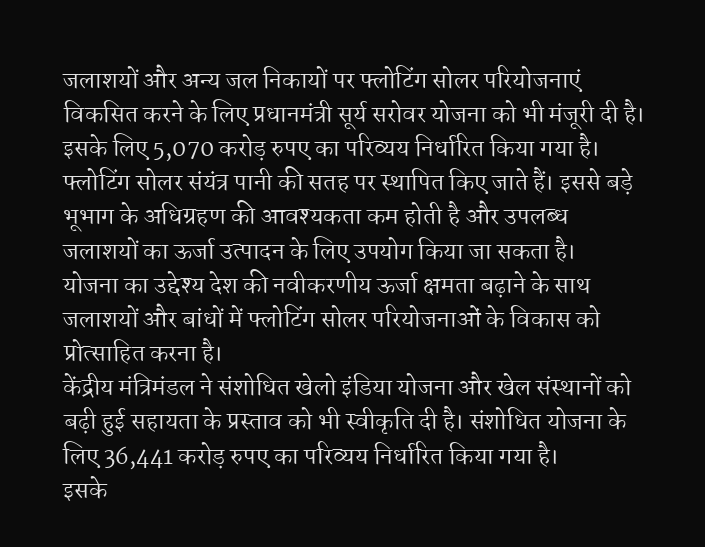जलाशयों और अन्य जल निकायों पर फ्लोटिंग सोलर परियोजनाएं विकसित करने के लिए प्रधानमंत्री सूर्य सरोवर योजना को भी मंजूरी दी है। इसके लिए 5,070 करोड़ रुपए का परिव्यय निर्धारित किया गया है।
फ्लोटिंग सोलर संयंत्र पानी की सतह पर स्थापित किए जाते हैं। इससे बड़े भूभाग के अधिग्रहण की आवश्यकता कम होती है और उपलब्ध जलाशयों का ऊर्जा उत्पादन के लिए उपयोग किया जा सकता है।
योजना का उद्देश्य देश की नवीकरणीय ऊर्जा क्षमता बढ़ाने के साथ जलाशयों और बांधों में फ्लोटिंग सोलर परियोजनाओं के विकास को प्रोत्साहित करना है।
केंद्रीय मंत्रिमंडल ने संशोधित खेलो इंडिया योजना और खेल संस्थानों को बढ़ी हुई सहायता के प्रस्ताव को भी स्वीकृति दी है। संशोधित योजना के लिए 36,441 करोड़ रुपए का परिव्यय निर्धारित किया गया है।
इसके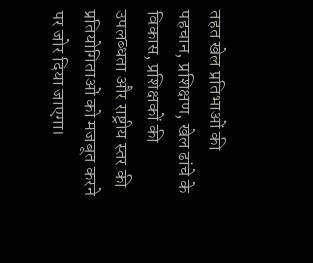तहत खेल प्रतिभाओं की पहचान, प्रशिक्षण, खेल ढांचे के विकास, प्रशिक्षकों की उपलब्धता और राष्ट्रीय स्तर की प्रतियोगिताओं को मजबूत करने पर जोर दिया जाएगा।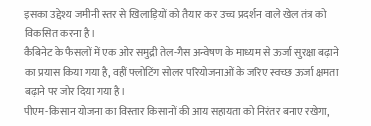इसका उद्देश्य जमीनी स्तर से खिलाड़ियों को तैयार कर उच्च प्रदर्शन वाले खेल तंत्र को विकसित करना है।
कैबिनेट के फैसलों में एक ओर समुद्री तेल-गैस अन्वेषण के माध्यम से ऊर्जा सुरक्षा बढ़ाने का प्रयास किया गया है, वहीं फ्लोटिंग सोलर परियोजनाओं के जरिए स्वच्छ ऊर्जा क्षमता बढ़ाने पर जोर दिया गया है।
पीएम-किसान योजना का विस्तार किसानों की आय सहायता को निरंतर बनाए रखेगा,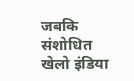जबकि संशोधित खेलो इंडिया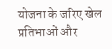योजना के जरिए खेल प्रतिभाओं और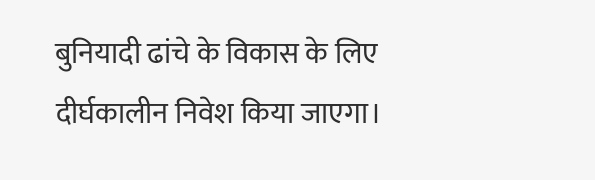बुनियादी ढांचे के विकास के लिए दीर्घकालीन निवेश किया जाएगा।